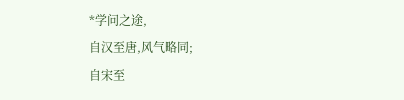*学问之途,
自汉至唐,风气略同;
自宋至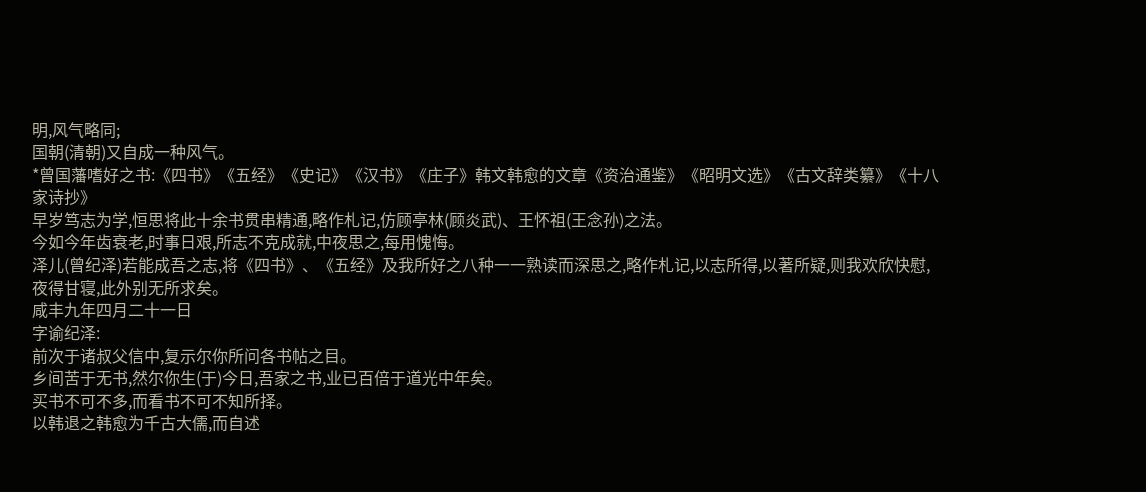明,风气略同;
国朝(清朝)又自成一种风气。
*曾国藩嗜好之书:《四书》《五经》《史记》《汉书》《庄子》韩文韩愈的文章《资治通鉴》《昭明文选》《古文辞类纂》《十八家诗抄》
早岁笃志为学,恒思将此十余书贯串精通,略作札记,仿顾亭林(顾炎武)、王怀祖(王念孙)之法。
今如今年齿衰老,时事日艰,所志不克成就,中夜思之,每用愧悔。
泽儿(曾纪泽)若能成吾之志,将《四书》、《五经》及我所好之八种一一熟读而深思之,略作札记,以志所得,以著所疑,则我欢欣快慰,夜得甘寝,此外别无所求矣。
咸丰九年四月二十一日
字谕纪泽:
前次于诸叔父信中,复示尔你所问各书帖之目。
乡间苦于无书,然尔你生(于)今日,吾家之书,业已百倍于道光中年矣。
买书不可不多,而看书不可不知所择。
以韩退之韩愈为千古大儒,而自述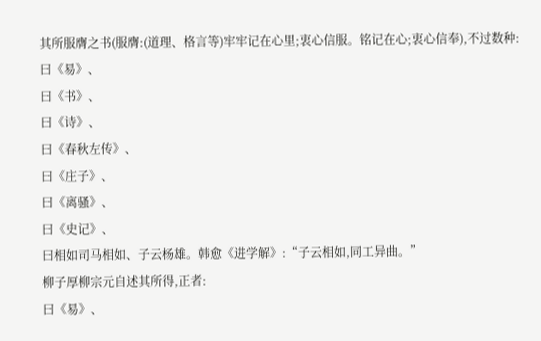其所服膺之书(服膺:(道理、格言等)牢牢记在心里;衷心信服。铭记在心;衷心信奉),不过数种:
曰《易》、
曰《书》、
曰《诗》、
曰《春秋左传》、
曰《庄子》、
曰《离骚》、
曰《史记》、
曰相如司马相如、子云杨雄。韩愈《进学解》:“子云相如,同工异曲。”
柳子厚柳宗元自述其所得,正者:
曰《易》、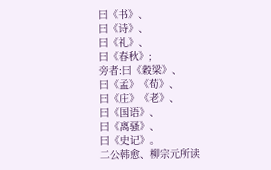曰《书》、
曰《诗》、
曰《礼》、
曰《春秋》;
旁者:曰《穀梁》、
曰《孟》《荀》、
曰《庄》《老》、
曰《国语》、
曰《离骚》、
曰《史记》。
二公韩愈、柳宗元所读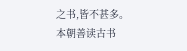之书,皆不甚多。
本朝善读古书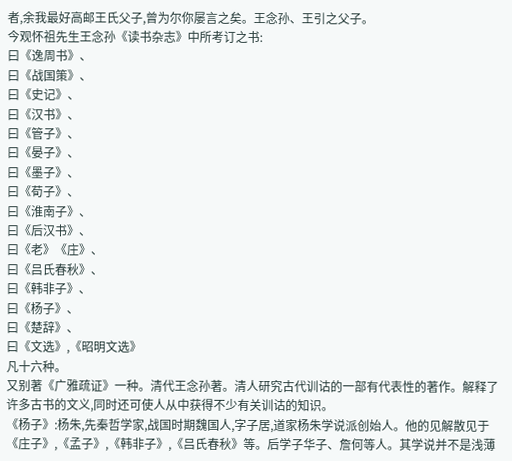者,余我最好高邮王氏父子,曾为尔你屡言之矣。王念孙、王引之父子。
今观怀祖先生王念孙《读书杂志》中所考订之书:
曰《逸周书》、
曰《战国策》、
曰《史记》、
曰《汉书》、
曰《管子》、
曰《晏子》、
曰《墨子》、
曰《荀子》、
曰《淮南子》、
曰《后汉书》、
曰《老》《庄》、
曰《吕氏春秋》、
曰《韩非子》、
曰《杨子》、
曰《楚辞》、
曰《文选》,《昭明文选》
凡十六种。
又别著《广雅疏证》一种。清代王念孙著。清人研究古代训诂的一部有代表性的著作。解释了许多古书的文义,同时还可使人从中获得不少有关训诂的知识。
《杨子》:杨朱,先秦哲学家,战国时期魏国人,字子居,道家杨朱学说派创始人。他的见解散见于《庄子》,《孟子》,《韩非子》,《吕氏春秋》等。后学子华子、詹何等人。其学说并不是浅薄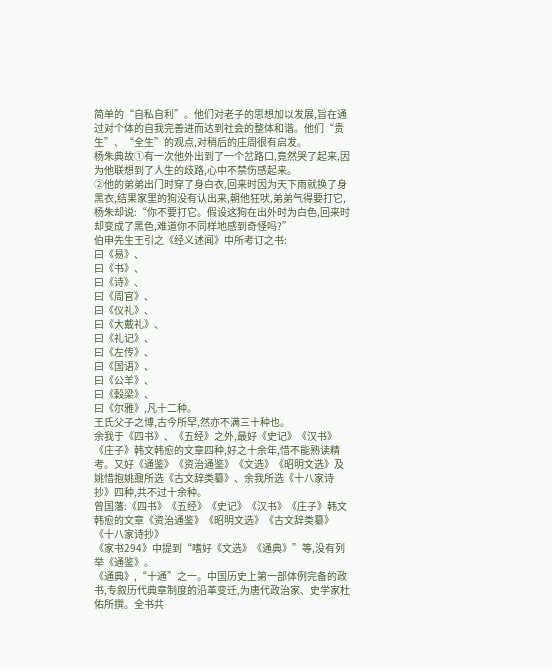简单的“自私自利”。他们对老子的思想加以发展,旨在通过对个体的自我完善进而达到社会的整体和谐。他们“贵生”、“全生”的观点,对稍后的庄周很有启发。
杨朱典故①有一次他外出到了一个岔路口,竟然哭了起来,因为他联想到了人生的歧路,心中不禁伤感起来。
②他的弟弟出门时穿了身白衣,回来时因为天下雨就换了身黑衣,结果家里的狗没有认出来,朝他狂吠,弟弟气得要打它,杨朱却说:“你不要打它。假设这狗在出外时为白色,回来时却变成了黑色,难道你不同样地感到奇怪吗?”
伯申先生王引之《经义述闻》中所考订之书:
曰《易》、
曰《书》、
曰《诗》、
曰《周官》、
曰《仪礼》、
曰《大戴礼》、
曰《礼记》、
曰《左传》、
曰《国语》、
曰《公羊》、
曰《穀梁》、
曰《尔雅》,凡十二种。
王氏父子之博,古今所罕,然亦不满三十种也。
余我于《四书》、《五经》之外,最好《史记》《汉书》《庄子》韩文韩愈的文章四种,好之十余年,惜不能熟读精考。又好《通鉴》《资治通鉴》《文选》《昭明文选》及姚惜抱姚鼐所选《古文辞类纂》、余我所选《十八家诗抄》四种,共不过十余种。
曾国藩:《四书》《五经》《史记》《汉书》《庄子》韩文韩愈的文章《资治通鉴》《昭明文选》《古文辞类纂》《十八家诗抄》
《家书294》中提到“嗜好《文选》《通典》”等,没有列举《通鉴》。
《通典》,“十通”之一。中国历史上第一部体例完备的政书,专叙历代典章制度的沿革变迁,为唐代政治家、史学家杜佑所撰。全书共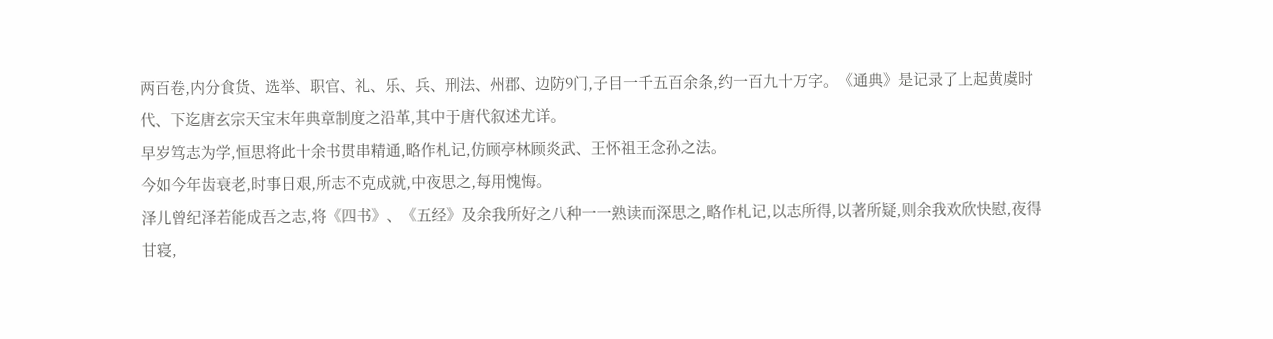两百卷,内分食货、选举、职官、礼、乐、兵、刑法、州郡、边防9门,子目一千五百余条,约一百九十万字。《通典》是记录了上起黄虞时代、下迄唐玄宗天宝末年典章制度之沿革,其中于唐代叙述尤详。
早岁笃志为学,恒思将此十余书贯串精通,略作札记,仿顾亭林顾炎武、王怀祖王念孙之法。
今如今年齿衰老,时事日艰,所志不克成就,中夜思之,每用愧悔。
泽儿曾纪泽若能成吾之志,将《四书》、《五经》及余我所好之八种一一熟读而深思之,略作札记,以志所得,以著所疑,则余我欢欣快慰,夜得甘寝,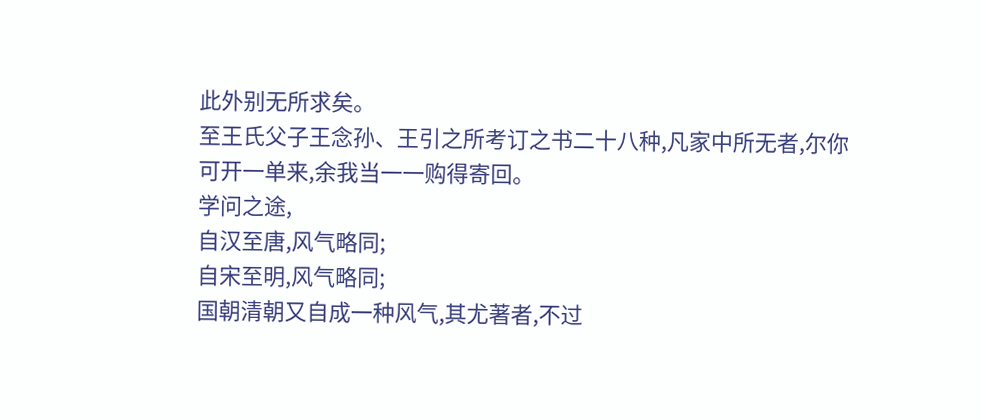此外别无所求矣。
至王氏父子王念孙、王引之所考订之书二十八种,凡家中所无者,尔你可开一单来,余我当一一购得寄回。
学问之途,
自汉至唐,风气略同;
自宋至明,风气略同;
国朝清朝又自成一种风气,其尤著者,不过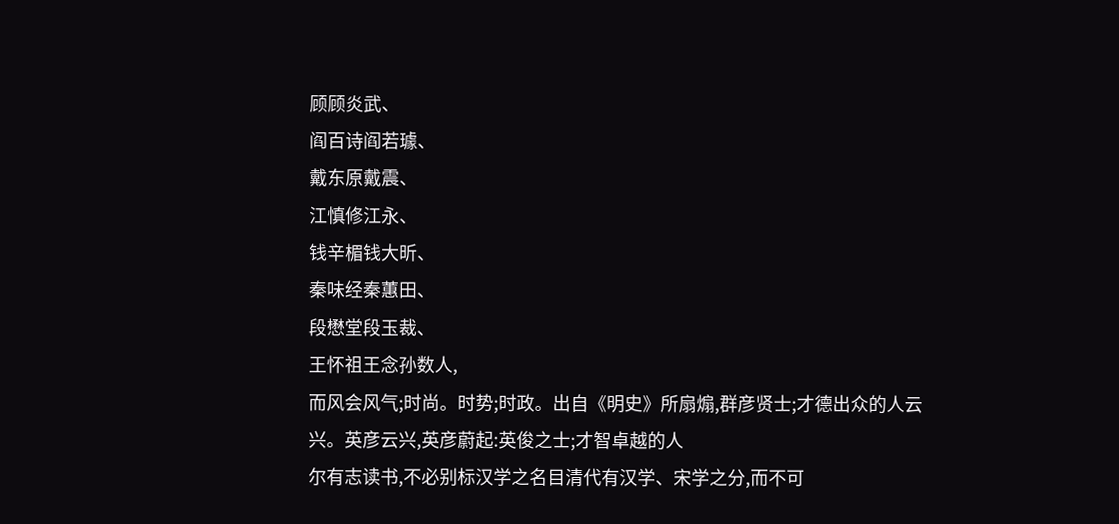顾顾炎武、
阎百诗阎若璩、
戴东原戴震、
江慎修江永、
钱辛楣钱大昕、
秦味经秦蕙田、
段懋堂段玉裁、
王怀祖王念孙数人,
而风会风气;时尚。时势;时政。出自《明史》所扇煽,群彦贤士;才德出众的人云兴。英彦云兴,英彦蔚起:英俊之士;才智卓越的人
尔有志读书,不必别标汉学之名目清代有汉学、宋学之分,而不可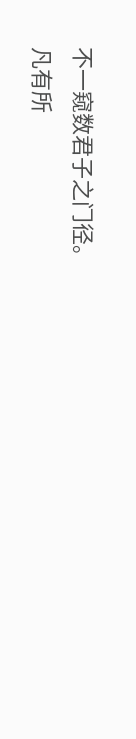不一窥数君子之门径。
凡有所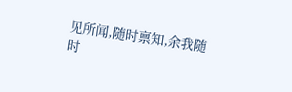见所闻,随时禀知,余我随时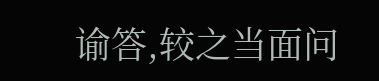谕答,较之当面问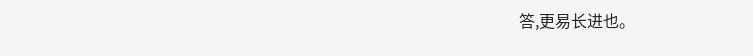答,更易长进也。